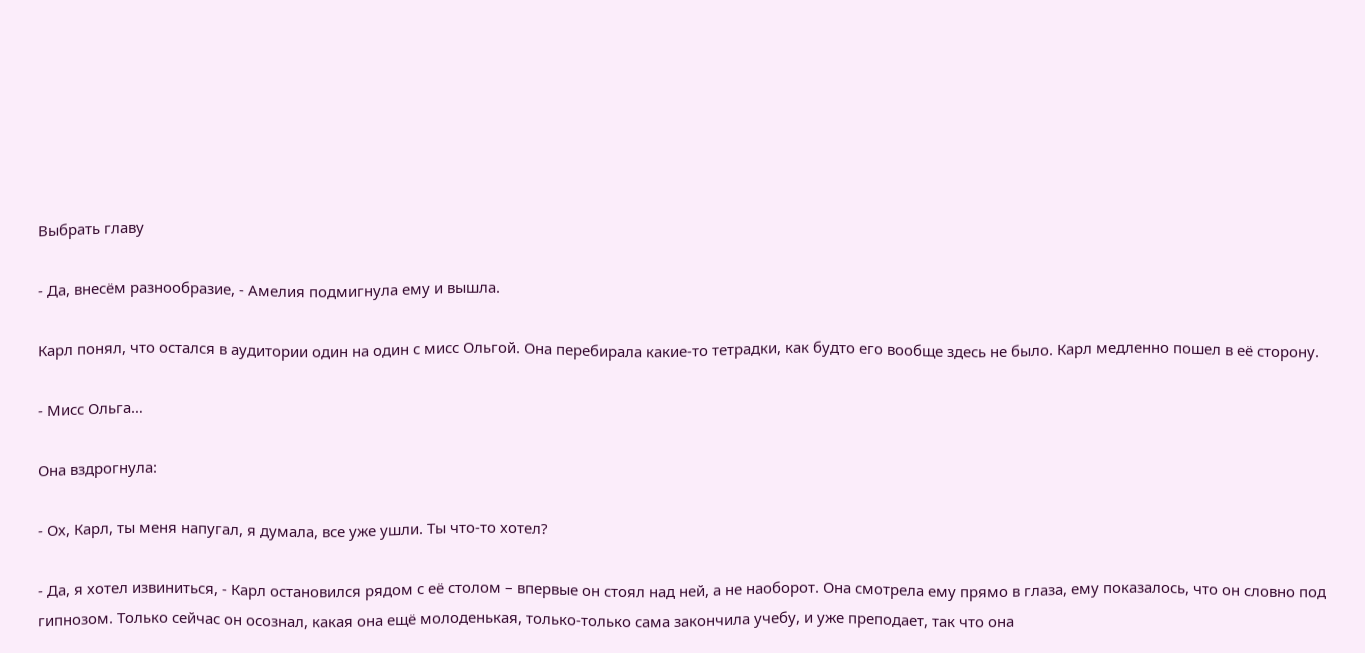Выбрать главу

- Да, внесём разнообразие, - Амелия подмигнула ему и вышла.

Карл понял, что остался в аудитории один на один с мисс Ольгой. Она перебирала какие-то тетрадки, как будто его вообще здесь не было. Карл медленно пошел в её сторону.

- Мисс Ольга…

Она вздрогнула:

- Ох, Карл, ты меня напугал, я думала, все уже ушли. Ты что-то хотел?

- Да, я хотел извиниться, - Карл остановился рядом с её столом – впервые он стоял над ней, а не наоборот. Она смотрела ему прямо в глаза, ему показалось, что он словно под гипнозом. Только сейчас он осознал, какая она ещё молоденькая, только-только сама закончила учебу, и уже преподает, так что она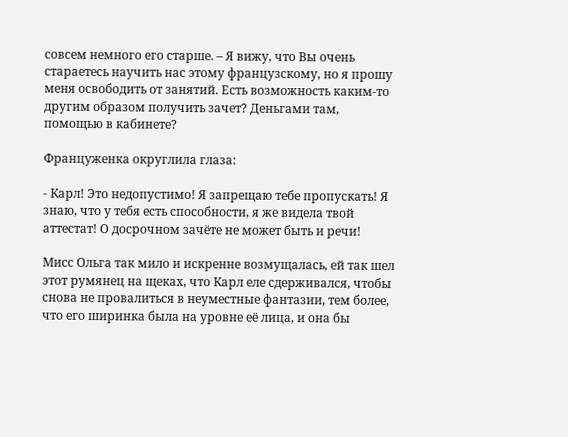совсем немного его старше. – Я вижу, что Вы очень стараетесь научить нас этому французскому, но я прошу меня освободить от занятий. Есть возможность каким-то другим образом получить зачет? Деньгами там, помощью в кабинете?

Француженка округлила глаза:

- Карл! Это недопустимо! Я запрещаю тебе пропускать! Я знаю, что у тебя есть способности, я же видела твой аттестат! О досрочном зачёте не может быть и речи!

Мисс Ольга так мило и искренне возмущалась, ей так шел этот румянец на щеках, что Карл еле сдерживался, чтобы снова не провалиться в неуместные фантазии, тем более, что его ширинка была на уровне её лица, и она бы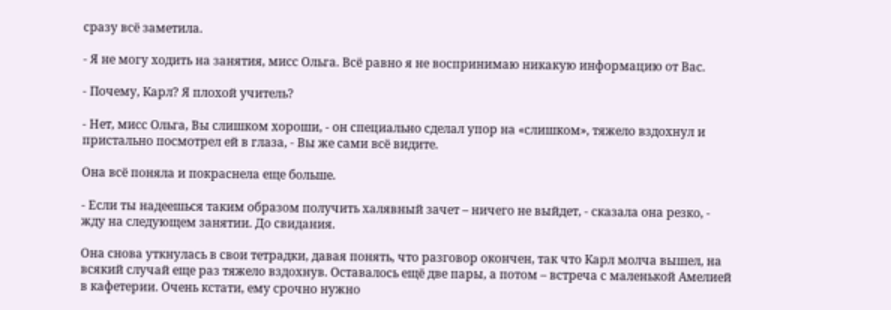сразу всё заметила.

- Я не могу ходить на занятия, мисс Ольга. Всё равно я не воспринимаю никакую информацию от Вас.

- Почему, Карл? Я плохой учитель?

- Нет, мисс Ольга, Вы слишком хороши, - он специально сделал упор на «слишком», тяжело вздохнул и пристально посмотрел ей в глаза, - Вы же сами всё видите.

Она всё поняла и покраснела еще больше.

- Если ты надеешься таким образом получить халявный зачет – ничего не выйдет, - сказала она резко, - жду на следующем занятии. До свидания.

Она снова уткнулась в свои тетрадки, давая понять, что разговор окончен, так что Карл молча вышел, на всякий случай еще раз тяжело вздохнув. Оставалось ещё две пары, а потом – встреча с маленькой Амелией в кафетерии. Очень кстати, ему срочно нужно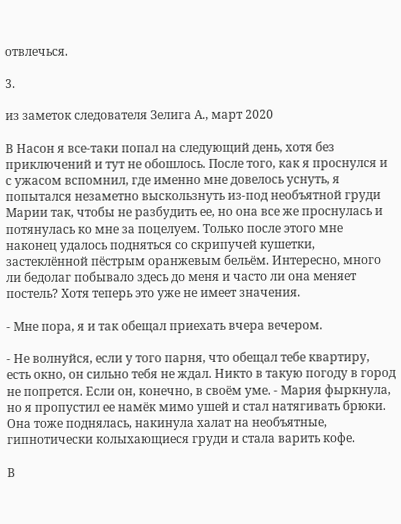отвлечься.

3.

из заметок следователя Зелига А., март 2020

В Насон я все-таки попал на следующий день, хотя без приключений и тут не обошлось. После того, как я проснулся и с ужасом вспомнил, где именно мне довелось уснуть, я попытался незаметно выскользнуть из-под необъятной груди Марии так, чтобы не разбудить ее, но она все же проснулась и потянулась ко мне за поцелуем. Только после этого мне наконец удалось подняться со скрипучей кушетки, застеклённой пёстрым оранжевым бельём. Интересно, много ли бедолаг побывало здесь до меня и часто ли она меняет постель? Хотя теперь это уже не имеет значения.

- Мне пора, я и так обещал приехать вчера вечером.

- Не волнуйся, если у того парня, что обещал тебе квартиру, есть окно, он сильно тебя не ждал. Никто в такую погоду в город не попрется. Если он, конечно, в своём уме. - Мария фыркнула, но я пропустил ее намёк мимо ушей и стал натягивать брюки. Она тоже поднялась, накинула халат на необъятные, гипнотически колыхающиеся груди и стала варить кофе.

В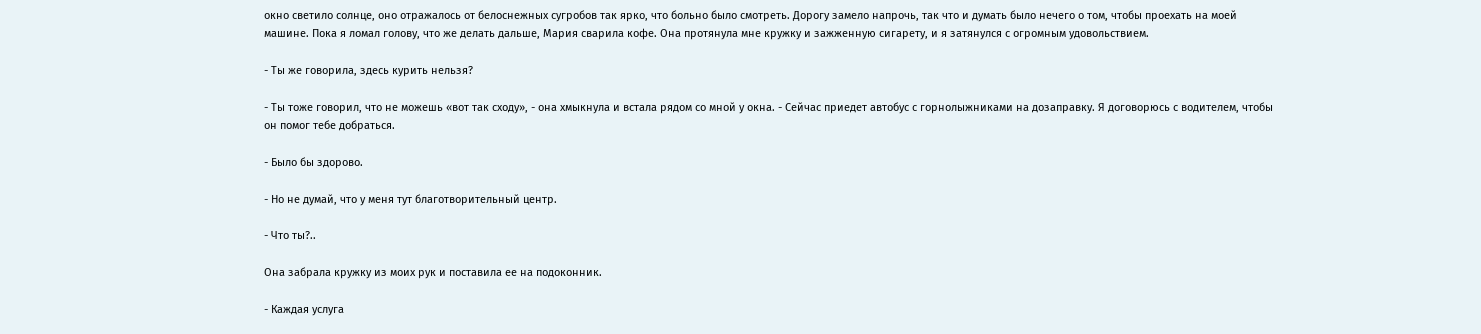окно светило солнце, оно отражалось от белоснежных сугробов так ярко, что больно было смотреть. Дорогу замело напрочь, так что и думать было нечего о том, чтобы проехать на моей машине. Пока я ломал голову, что же делать дальше, Мария сварила кофе. Она протянула мне кружку и зажженную сигарету, и я затянулся с огромным удовольствием.

- Ты же говорила, здесь курить нельзя?

- Ты тоже говорил, что не можешь «вот так сходу», - она хмыкнула и встала рядом со мной у окна. - Сейчас приедет автобус с горнолыжниками на дозаправку. Я договорюсь с водителем, чтобы он помог тебе добраться.

- Было бы здорово.

- Но не думай, что у меня тут благотворительный центр.

- Что ты?..

Она забрала кружку из моих рук и поставила ее на подоконник.

- Каждая услуга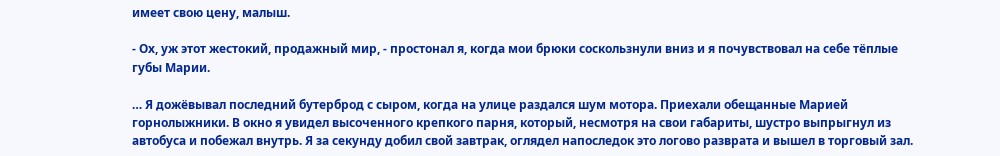имеет свою цену, малыш.

- Ох, уж этот жестокий, продажный мир, - простонал я, когда мои брюки соскользнули вниз и я почувствовал на себе тёплые губы Марии.

… Я дожёвывал последний бутерброд с сыром, когда на улице раздался шум мотора. Приехали обещанные Марией горнолыжники. В окно я увидел высоченного крепкого парня, который, несмотря на свои габариты, шустро выпрыгнул из автобуса и побежал внутрь. Я за секунду добил свой завтрак, оглядел напоследок это логово разврата и вышел в торговый зал.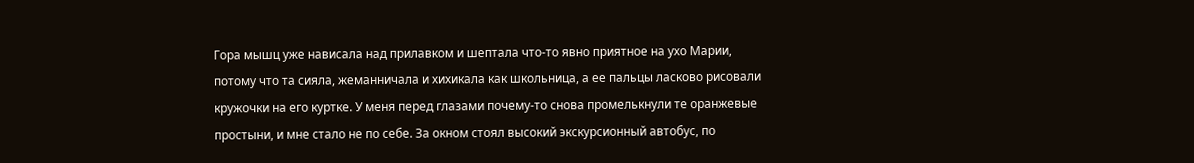Гора мышц уже нависала над прилавком и шептала что-то явно приятное на ухо Марии, потому что та сияла, жеманничала и хихикала как школьница, а ее пальцы ласково рисовали кружочки на его куртке. У меня перед глазами почему-то снова промелькнули те оранжевые простыни, и мне стало не по себе. За окном стоял высокий экскурсионный автобус, по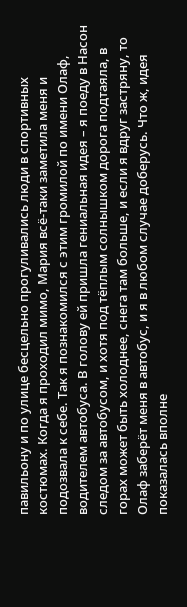павильону и по улице бесцельно прогуливались люди в спортивных костюмах. Когда я проходил мимо, Мария всё-таки заметила меня и подозвала к себе. Так я познакомился с этим громилой по имени Олаф, водителем автобуса. В голову ей пришла гениальная идея – я поеду в Насон следом за автобусом, и хотя под тёплым солнышком дорога подтаяла, в горах может быть холоднее, снега там больше, и если я вдруг застряну, то Олаф заберёт меня в автобус, и я в любом случае доберусь. Что ж, идея показалась вполне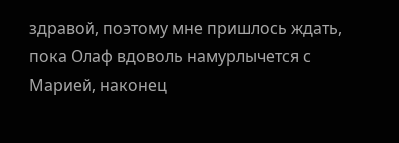здравой, поэтому мне пришлось ждать, пока Олаф вдоволь намурлычется с Марией, наконец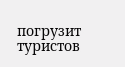погрузит туристов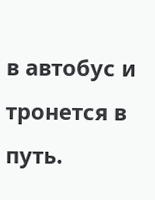в автобус и тронется в путь.